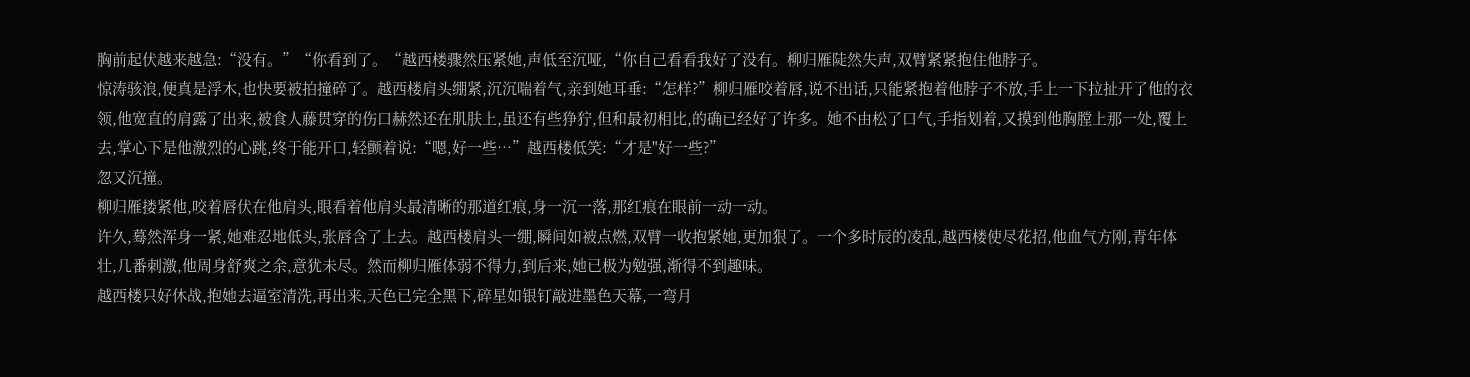胸前起伏越来越急:“没有。”“你看到了。“越西楼骤然压紧她,声低至沉哑,“你自己看看我好了没有。柳归雁陡然失声,双臂紧紧抱住他脖子。
惊涛骇浪,便真是浮木,也快要被拍撞碎了。越西楼肩头绷紧,沉沉喘着气,亲到她耳垂:“怎样?”柳归雁咬着唇,说不出话,只能紧抱着他脖子不放,手上一下拉扯开了他的衣领,他宽直的肩露了出来,被食人藤贯穿的伤口赫然还在肌肤上,虽还有些狰狞,但和最初相比,的确已经好了许多。她不由松了口气,手指划着,又摸到他胸膛上那一处,覆上去,掌心下是他激烈的心跳,终于能开口,轻颤着说:“嗯,好一些…”越西楼低笑:“才是"好一些?”
忽又沉撞。
柳归雁搂紧他,咬着唇伏在他肩头,眼看着他肩头最清晰的那道红痕,身一沉一落,那红痕在眼前一动一动。
许久,蓦然浑身一紧,她难忍地低头,张唇含了上去。越西楼肩头一绷,瞬间如被点燃,双臂一收抱紧她,更加狠了。一个多时辰的凌乱,越西楼使尽花招,他血气方刚,青年体壮,几番刺激,他周身舒爽之余,意犹未尽。然而柳归雁体弱不得力,到后来,她已极为勉强,渐得不到趣味。
越西楼只好休战,抱她去逼室清洗,再出来,天色已完全黑下,碎星如银钉敲进墨色天幕,一弯月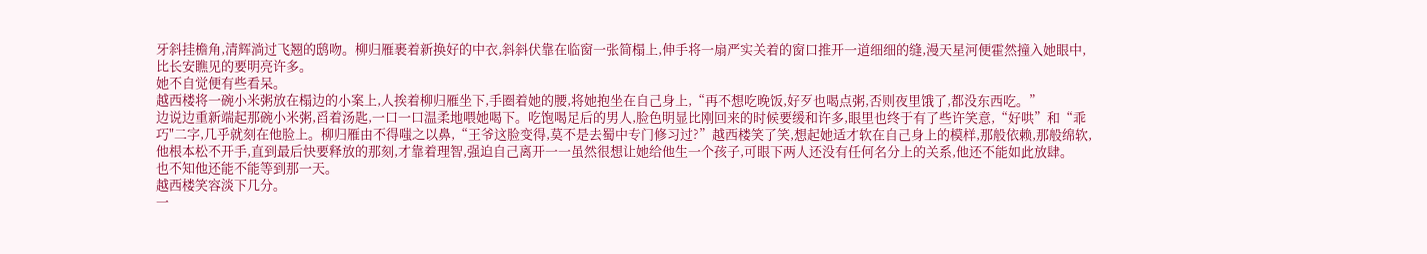牙斜挂檐角,清辉淌过飞翘的鸱吻。柳归雁裹着新换好的中衣,斜斜伏靠在临窗一张简榻上,伸手将一扇严实关着的窗口推开一道细细的缝,漫天星河便霍然撞入她眼中,比长安瞧见的要明亮许多。
她不自觉便有些看呆。
越西楼将一碗小米粥放在榻边的小案上,人挨着柳归雁坐下,手圈着她的腰,将她抱坐在自己身上,“再不想吃晚饭,好歹也喝点粥,否则夜里饿了,都没东西吃。”
边说边重新端起那碗小米粥,舀着汤匙,一口一口温柔地喂她喝下。吃饱喝足后的男人,脸色明显比刚回来的时候要缓和许多,眼里也终于有了些许笑意,“好哄”和“乖巧"二字,几乎就刻在他脸上。柳归雁由不得嗤之以鼻,“王爷这脸变得,莫不是去蜀中专门修习过?”越西楼笑了笑,想起她适才软在自己身上的模样,那般依赖,那般绵软,他根本松不开手,直到最后快要释放的那刻,才靠着理智,强迫自己离开一一虽然很想让她给他生一个孩子,可眼下两人还没有任何名分上的关系,他还不能如此放肆。
也不知他还能不能等到那一天。
越西楼笑容淡下几分。
一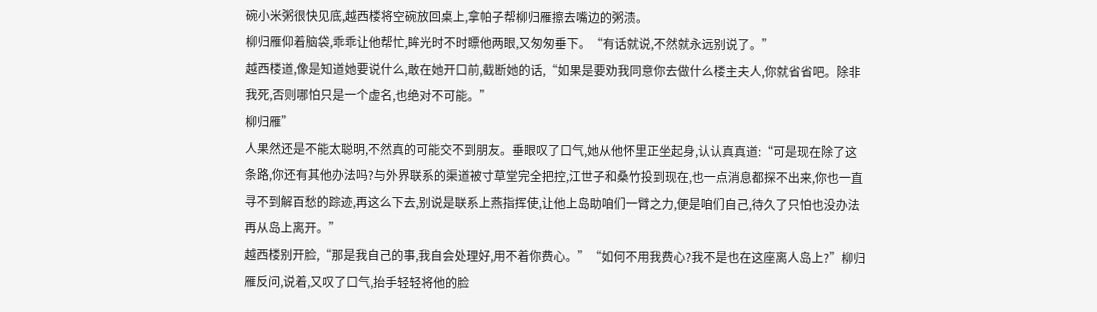碗小米粥很快见底,越西楼将空碗放回桌上,拿帕子帮柳归雁擦去嘴边的粥渍。
柳归雁仰着脑袋,乖乖让他帮忙,眸光时不时瞟他两眼,又匆匆垂下。“有话就说,不然就永远别说了。”
越西楼道,像是知道她要说什么,敢在她开口前,截断她的话,“如果是要劝我同意你去做什么楼主夫人,你就省省吧。除非我死,否则哪怕只是一个虚名,也绝对不可能。”
柳归雁”
人果然还是不能太聪明,不然真的可能交不到朋友。垂眼叹了口气,她从他怀里正坐起身,认认真真道:“可是现在除了这条路,你还有其他办法吗?与外界联系的渠道被寸草堂完全把控,江世子和桑竹投到现在,也一点消息都探不出来,你也一直寻不到解百愁的踪迹,再这么下去,别说是联系上燕指挥使,让他上岛助咱们一臂之力,便是咱们自己,待久了只怕也没办法再从岛上离开。”
越西楼别开脸,“那是我自己的事,我自会处理好,用不着你费心。”“如何不用我费心?我不是也在这座离人岛上?”柳归雁反问,说着,又叹了口气,抬手轻轻将他的脸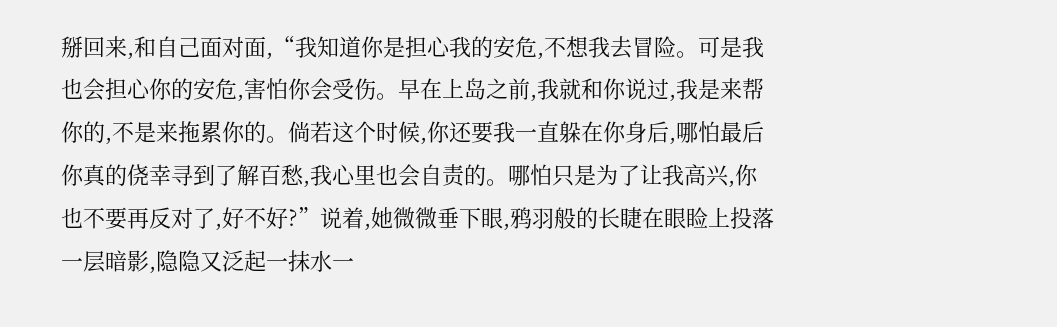掰回来,和自己面对面,“我知道你是担心我的安危,不想我去冒险。可是我也会担心你的安危,害怕你会受伤。早在上岛之前,我就和你说过,我是来帮你的,不是来拖累你的。倘若这个时候,你还要我一直躲在你身后,哪怕最后你真的侥幸寻到了解百愁,我心里也会自责的。哪怕只是为了让我高兴,你也不要再反对了,好不好?”说着,她微微垂下眼,鸦羽般的长睫在眼睑上投落一层暗影,隐隐又泛起一抹水一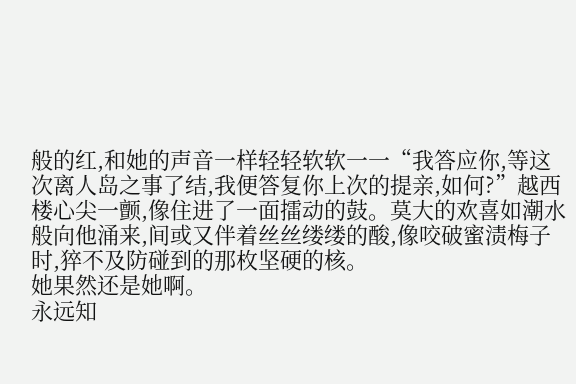般的红,和她的声音一样轻轻软软一一“我答应你,等这次离人岛之事了结,我便答复你上次的提亲,如何?”越西楼心尖一颤,像住进了一面擂动的鼓。莫大的欢喜如潮水般向他涌来,间或又伴着丝丝缕缕的酸,像咬破蜜渍梅子时,猝不及防碰到的那枚坚硬的核。
她果然还是她啊。
永远知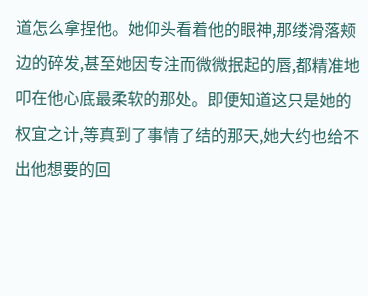道怎么拿捏他。她仰头看着他的眼神,那缕滑落颊边的碎发,甚至她因专注而微微抿起的唇,都精准地叩在他心底最柔软的那处。即便知道这只是她的权宜之计,等真到了事情了结的那天,她大约也给不出他想要的回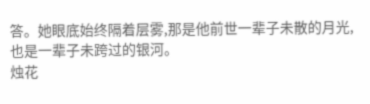答。她眼底始终隔着层雾,那是他前世一辈子未散的月光,也是一辈子未跨过的银河。
烛花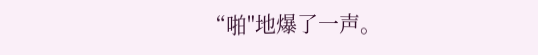“啪"地爆了一声。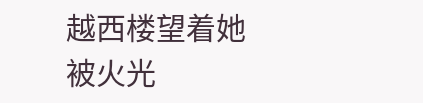越西楼望着她被火光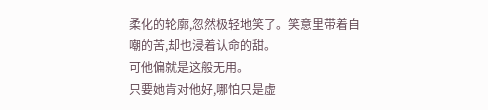柔化的轮廓,忽然极轻地笑了。笑意里带着自嘲的苦,却也浸着认命的甜。
可他偏就是这般无用。
只要她肯对他好,哪怕只是虚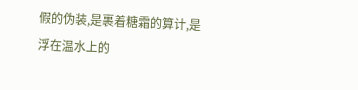假的伪装,是裹着糖霜的算计,是浮在温水上的